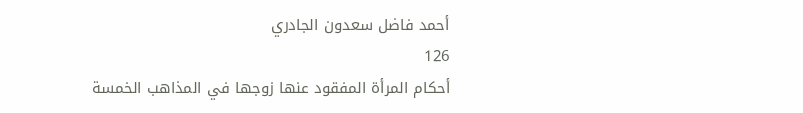أحمد فاضل سعدون الجادري
126
أحكام المرأة المفقود عنها زوجها في المذاهب الخمسة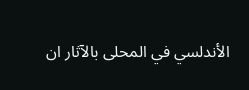الأندلسي في المحلى بالآثار ان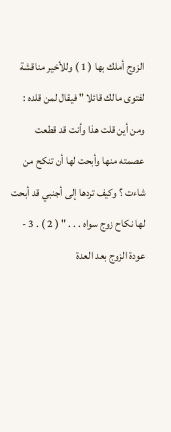الزوج أملك بها ( 1 ) وللأخير مناقشة لفتوى مالك قائلا " فيقال لمن قلده : ومن أين قلت هذا وأنت قد قطعت عصمته منها وأبحت لها أن تنكح من شاءت ؟ وكيف تردها إلى أجنبي قد أبحت لها نكاح زوج سواه . . . " ( 2 ) . 3 - عودة الزوج بعد العدة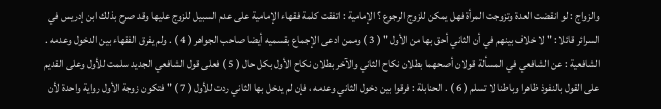والزواج : لو انقضت العدة وتزوجت المرأة فهل يمكن للزوج الرجوع ؟ الإمامية : اتفقت كلمة فقهاء الإمامية على عدم السبيل للزوج عليها وقد صرح بذلك ابن إدريس في السرائر قائلا : " لا خلاف بينهم في أن الثاني أحق بها من الأول " ( 3 ) وممن ادعى الإجماع بقسميه أيضا صاحب الجواهر ( 4 ) . ولم يفرق الفقهاء بين الدخول وعدمه . الشافعية : عن الشافعي في المسألة قولان أصحهما بطلان نكاح الثاني والآخر بطلان نكاح الأول بكل حال ( 5 ) فعلى قول الشافعي الجديد سلمت للأول وعلى القديم على القول بالنفوذ ظاهرا وباطنا لا تسلم ( 6 ) . الحنابلة : فرقوا بين دخول الثاني وعدمه ، فإن لم يدخل بها الثاني ردت للأول ( 7 ) " فتكون زوجة الأول رواية واحدة لأن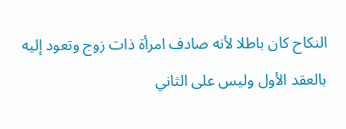النكاح كان باطلا لأنه صادف امرأة ذات زوج وتعود إليه بالعقد الأول وليس على الثاني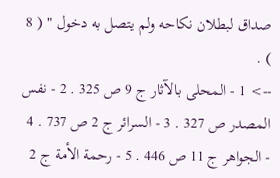صداق لبطلان نكاحه ولم يتصل به دخول " ( 8 ) .
--> 1 - المحلى بالآثار ج 9 ص 325 . 2 - نفس المصدر ص 327 . 3 - السرائر ج 2 ص 737 . 4 - الجواهر ج 11 ص 446 . 5 - رحمة الأمة ج 2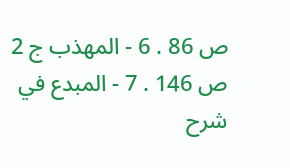ص 86 . 6 - المهذب ج 2 ص 146 . 7 - المبدع في شرح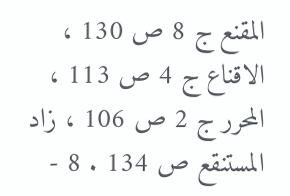المقنع ج 8 ص 130 ، الاقناع ج 4 ص 113 ، المحرر ج 2 ص 106 ، زاد المستنقع ص 134 . 8 -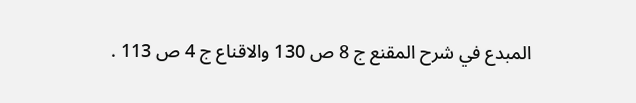المبدع في شرح المقنع ج 8 ص 130 والاقناع ج 4 ص 113 .